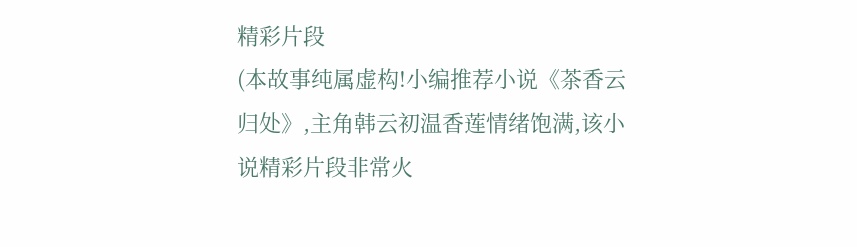精彩片段
(本故事纯属虚构!小编推荐小说《茶香云归处》,主角韩云初温香莲情绪饱满,该小说精彩片段非常火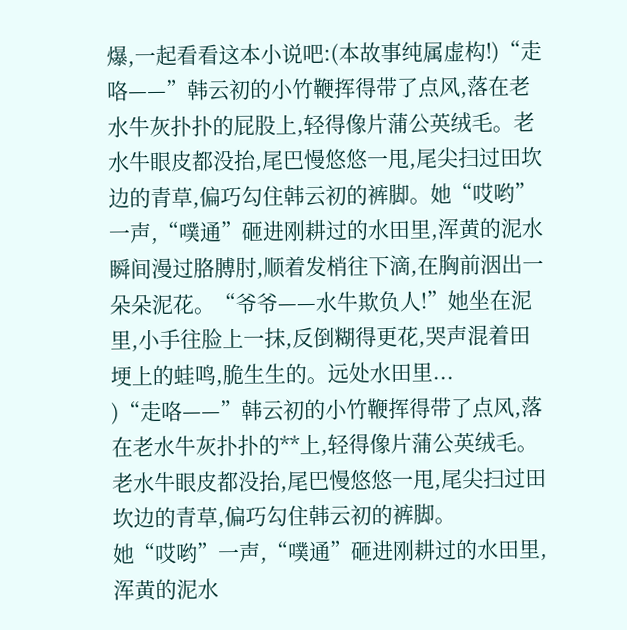爆,一起看看这本小说吧:(本故事纯属虚构!)“走咯——”韩云初的小竹鞭挥得带了点风,落在老水牛灰扑扑的屁股上,轻得像片蒲公英绒毛。老水牛眼皮都没抬,尾巴慢悠悠一甩,尾尖扫过田坎边的青草,偏巧勾住韩云初的裤脚。她“哎哟”一声,“噗通”砸进刚耕过的水田里,浑黄的泥水瞬间漫过胳膊肘,顺着发梢往下滴,在胸前洇出一朵朵泥花。“爷爷——水牛欺负人!”她坐在泥里,小手往脸上一抹,反倒糊得更花,哭声混着田埂上的蛙鸣,脆生生的。远处水田里...
)“走咯——”韩云初的小竹鞭挥得带了点风,落在老水牛灰扑扑的**上,轻得像片蒲公英绒毛。
老水牛眼皮都没抬,尾巴慢悠悠一甩,尾尖扫过田坎边的青草,偏巧勾住韩云初的裤脚。
她“哎哟”一声,“噗通”砸进刚耕过的水田里,浑黄的泥水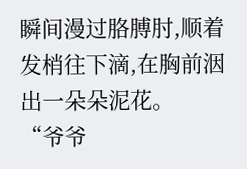瞬间漫过胳膊肘,顺着发梢往下滴,在胸前洇出一朵朵泥花。
“爷爷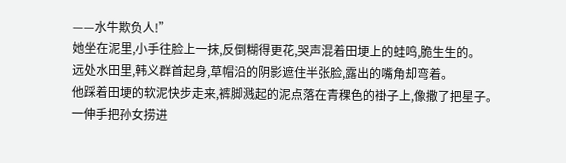——水牛欺负人!”
她坐在泥里,小手往脸上一抹,反倒糊得更花,哭声混着田埂上的蛙鸣,脆生生的。
远处水田里,韩义群首起身,草帽沿的阴影遮住半张脸,露出的嘴角却弯着。
他踩着田埂的软泥快步走来,裤脚溅起的泥点落在青稞色的褂子上,像撒了把星子。
一伸手把孙女捞进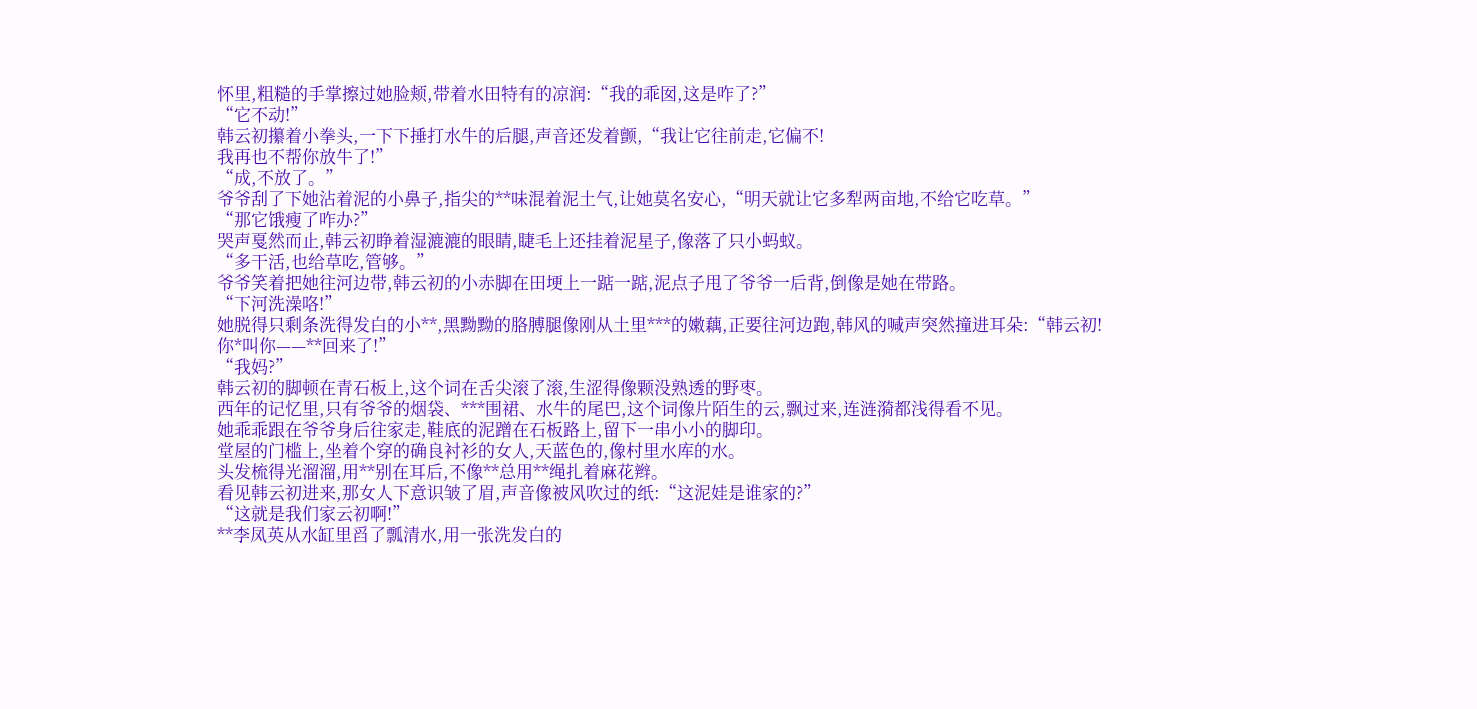怀里,粗糙的手掌擦过她脸颊,带着水田特有的凉润:“我的乖囡,这是咋了?”
“它不动!”
韩云初攥着小拳头,一下下捶打水牛的后腿,声音还发着颤,“我让它往前走,它偏不!
我再也不帮你放牛了!”
“成,不放了。”
爷爷刮了下她沾着泥的小鼻子,指尖的**味混着泥土气,让她莫名安心,“明天就让它多犁两亩地,不给它吃草。”
“那它饿瘦了咋办?”
哭声戛然而止,韩云初睁着湿漉漉的眼睛,睫毛上还挂着泥星子,像落了只小蚂蚁。
“多干活,也给草吃,管够。”
爷爷笑着把她往河边带,韩云初的小赤脚在田埂上一踮一踮,泥点子甩了爷爷一后背,倒像是她在带路。
“下河洗澡咯!”
她脱得只剩条洗得发白的小**,黑黝黝的胳膊腿像刚从土里***的嫩藕,正要往河边跑,韩风的喊声突然撞进耳朵:“韩云初!
你*叫你——**回来了!”
“我妈?”
韩云初的脚顿在青石板上,这个词在舌尖滚了滚,生涩得像颗没熟透的野枣。
西年的记忆里,只有爷爷的烟袋、***围裙、水牛的尾巴,这个词像片陌生的云,飘过来,连涟漪都浅得看不见。
她乖乖跟在爷爷身后往家走,鞋底的泥蹭在石板路上,留下一串小小的脚印。
堂屋的门槛上,坐着个穿的确良衬衫的女人,天蓝色的,像村里水库的水。
头发梳得光溜溜,用**别在耳后,不像**总用**绳扎着麻花辫。
看见韩云初进来,那女人下意识皱了眉,声音像被风吹过的纸:“这泥娃是谁家的?”
“这就是我们家云初啊!”
**李凤英从水缸里舀了瓢清水,用一张洗发白的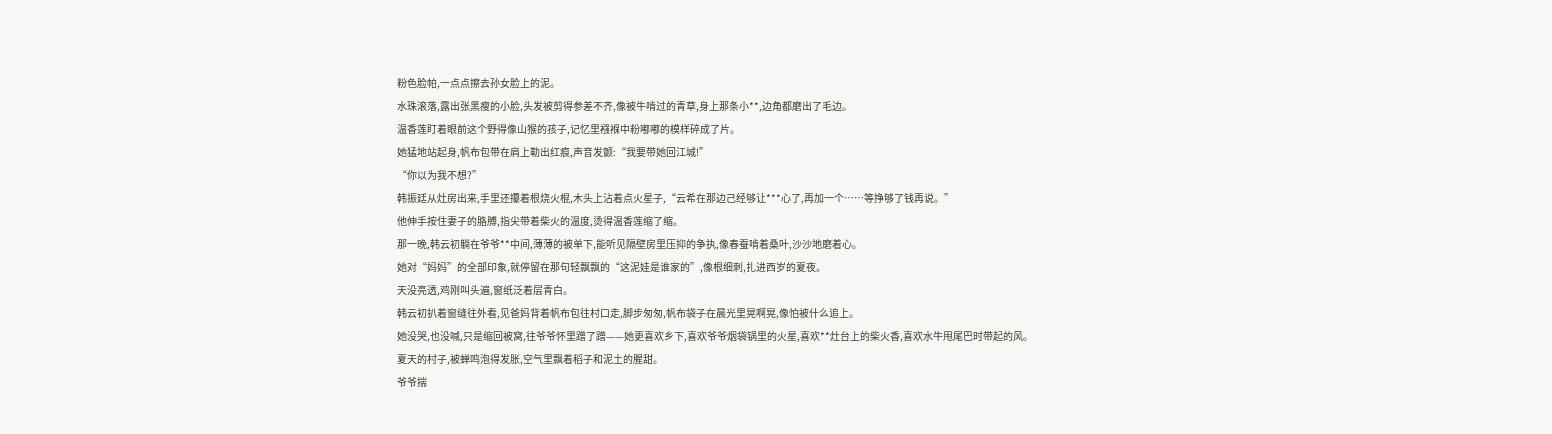粉色脸帕,一点点擦去孙女脸上的泥。
水珠滚落,露出张黑瘦的小脸,头发被剪得参差不齐,像被牛啃过的青草,身上那条小**,边角都磨出了毛边。
温香莲盯着眼前这个野得像山猴的孩子,记忆里襁褓中粉嘟嘟的模样碎成了片。
她猛地站起身,帆布包带在肩上勒出红痕,声音发颤:“我要带她回江城!”
“你以为我不想?”
韩振廷从灶房出来,手里还攥着根烧火棍,木头上沾着点火星子,“云希在那边己经够让***心了,再加一个……等挣够了钱再说。”
他伸手按住妻子的胳膊,指尖带着柴火的温度,烫得温香莲缩了缩。
那一晚,韩云初躺在爷爷**中间,薄薄的被单下,能听见隔壁房里压抑的争执,像春蚕啃着桑叶,沙沙地磨着心。
她对“妈妈”的全部印象,就停留在那句轻飘飘的“这泥娃是谁家的”,像根细刺,扎进西岁的夏夜。
天没亮透,鸡刚叫头遍,窗纸泛着层青白。
韩云初扒着窗缝往外看,见爸妈背着帆布包往村口走,脚步匆匆,帆布袋子在晨光里晃啊晃,像怕被什么追上。
她没哭,也没喊,只是缩回被窝,往爷爷怀里蹭了蹭——她更喜欢乡下,喜欢爷爷烟袋锅里的火星,喜欢**灶台上的柴火香,喜欢水牛甩尾巴时带起的风。
夏天的村子,被蝉鸣泡得发胀,空气里飘着稻子和泥土的腥甜。
爷爷揣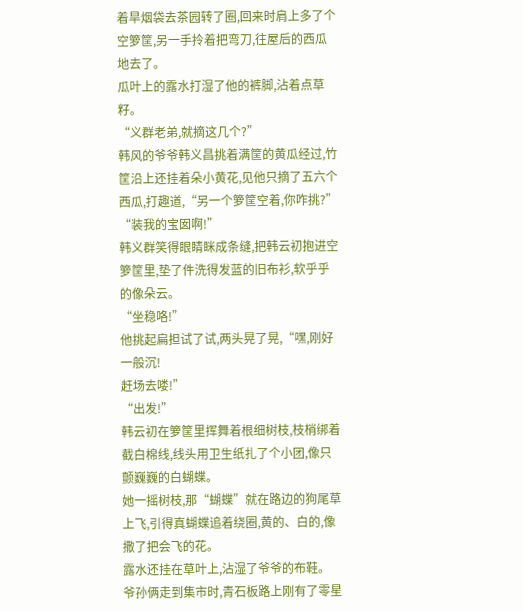着旱烟袋去茶园转了圈,回来时肩上多了个空箩筐,另一手拎着把弯刀,往屋后的西瓜地去了。
瓜叶上的露水打湿了他的裤脚,沾着点草籽。
“义群老弟,就摘这几个?”
韩风的爷爷韩义昌挑着满筐的黄瓜经过,竹筐沿上还挂着朵小黄花,见他只摘了五六个西瓜,打趣道,“另一个箩筐空着,你咋挑?”
“装我的宝囡啊!”
韩义群笑得眼睛眯成条缝,把韩云初抱进空箩筐里,垫了件洗得发蓝的旧布衫,软乎乎的像朵云。
“坐稳咯!”
他挑起扁担试了试,两头晃了晃,“嘿,刚好一般沉!
赶场去喽!”
“出发!”
韩云初在箩筐里挥舞着根细树枝,枝梢绑着截白棉线,线头用卫生纸扎了个小团,像只颤巍巍的白蝴蝶。
她一摇树枝,那“蝴蝶”就在路边的狗尾草上飞,引得真蝴蝶追着绕圈,黄的、白的,像撒了把会飞的花。
露水还挂在草叶上,沾湿了爷爷的布鞋。
爷孙俩走到集市时,青石板路上刚有了零星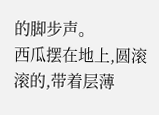的脚步声。
西瓜摆在地上,圆滚滚的,带着层薄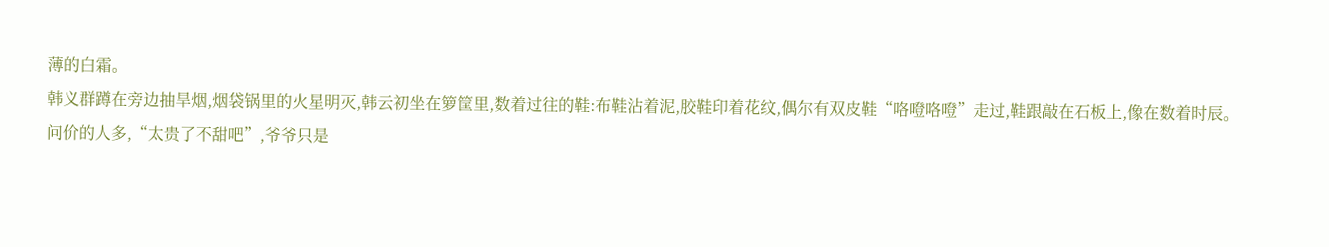薄的白霜。
韩义群蹲在旁边抽旱烟,烟袋锅里的火星明灭,韩云初坐在箩筐里,数着过往的鞋:布鞋沾着泥,胶鞋印着花纹,偶尔有双皮鞋“咯噔咯噔”走过,鞋跟敲在石板上,像在数着时辰。
问价的人多,“太贵了不甜吧”,爷爷只是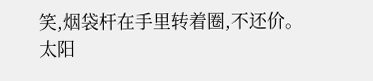笑,烟袋杆在手里转着圈,不还价。
太阳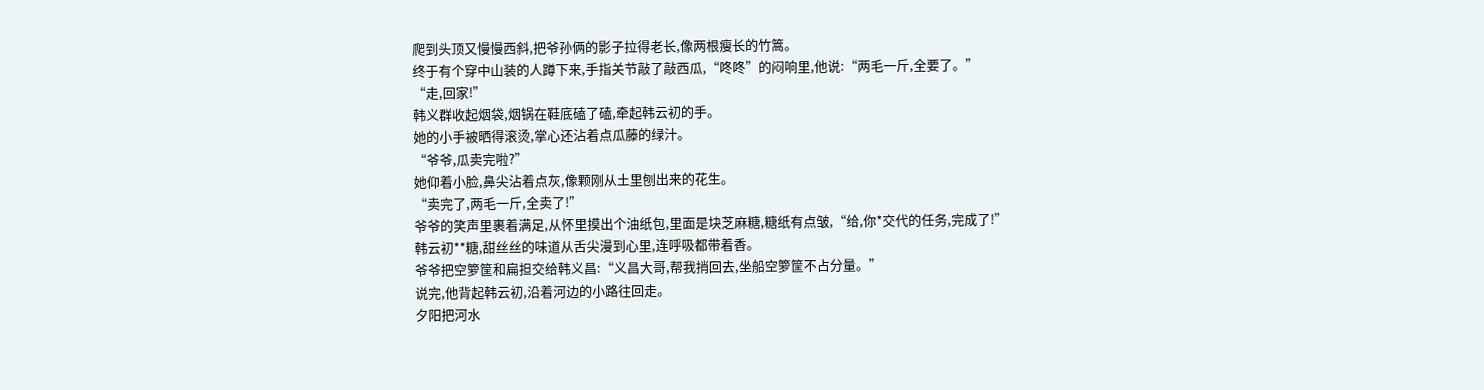爬到头顶又慢慢西斜,把爷孙俩的影子拉得老长,像两根瘦长的竹篙。
终于有个穿中山装的人蹲下来,手指关节敲了敲西瓜,“咚咚”的闷响里,他说:“两毛一斤,全要了。”
“走,回家!”
韩义群收起烟袋,烟锅在鞋底磕了磕,牵起韩云初的手。
她的小手被晒得滚烫,掌心还沾着点瓜藤的绿汁。
“爷爷,瓜卖完啦?”
她仰着小脸,鼻尖沾着点灰,像颗刚从土里刨出来的花生。
“卖完了,两毛一斤,全卖了!”
爷爷的笑声里裹着满足,从怀里摸出个油纸包,里面是块芝麻糖,糖纸有点皱,“给,你*交代的任务,完成了!”
韩云初**糖,甜丝丝的味道从舌尖漫到心里,连呼吸都带着香。
爷爷把空箩筐和扁担交给韩义昌:“义昌大哥,帮我捎回去,坐船空箩筐不占分量。”
说完,他背起韩云初,沿着河边的小路往回走。
夕阳把河水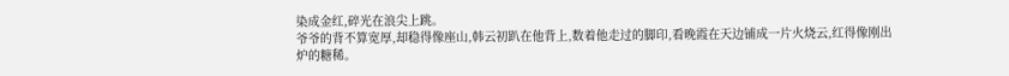染成金红,碎光在浪尖上跳。
爷爷的背不算宽厚,却稳得像座山,韩云初趴在他背上,数着他走过的脚印,看晚霞在天边铺成一片火烧云,红得像刚出炉的糖稀。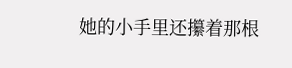她的小手里还攥着那根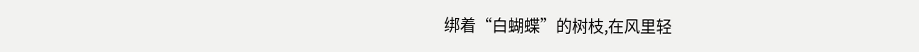绑着“白蝴蝶”的树枝,在风里轻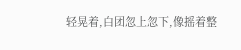轻晃着,白团忽上忽下,像摇着整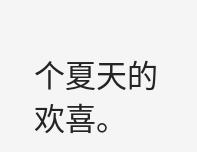个夏天的欢喜。